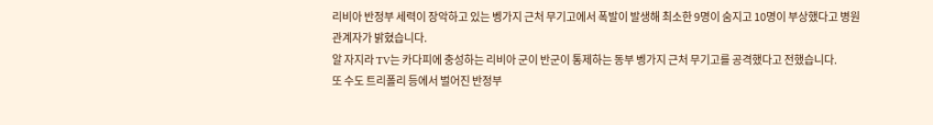리비아 반정부 세력이 장악하고 있는 벵가지 근처 무기고에서 폭발이 발생해 최소한 9명이 숨지고 10명이 부상했다고 병원 관계자가 밝혔습니다.
알 자지라 TV는 카다피에 충성하는 리비아 군이 반군이 통제하는 동부 벵가지 근처 무기고를 공격했다고 전했습니다.
또 수도 트리폴리 등에서 벌어진 반정부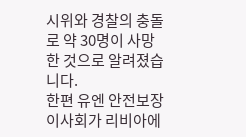시위와 경찰의 충돌로 약 30명이 사망한 것으로 알려졌습니다.
한편 유엔 안전보장이사회가 리비아에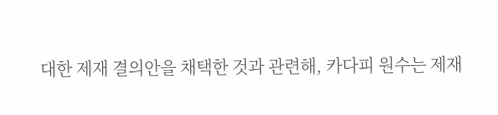대한 제재 결의안을 채택한 것과 관련해, 카다피 원수는 제재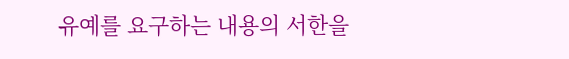유예를 요구하는 내용의 서한을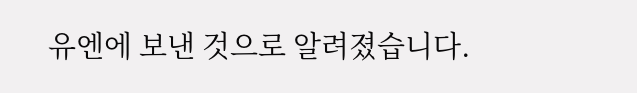유엔에 보낸 것으로 알려졌습니다.